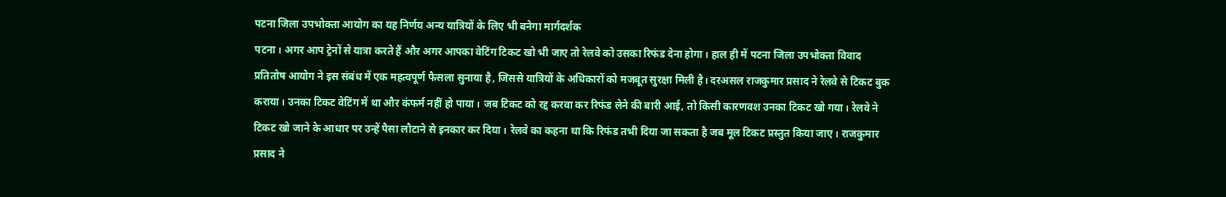पटना जिला उपभोक्ता आयोग का यह निर्णय अन्य यात्रियों के लिए भी बनेगा मार्गदर्शक
पटना। अगर आप ट्रेनों से यात्रा करते हैं और अगर आपका वेटिंग टिकट खो भी जाए तो रेलवे को उसका रिफंड देना होगा। हाल ही में पटना जिला उपभोक्ता विवाद प्रतितोष आयोग ने इस संबंध में एक महत्वपूर्ण फैसला सुनाया है, जिससे यात्रियों के अधिकारों को मजबूत सुरक्षा मिली है। दरअसल राजकुमार प्रसाद ने रेलवे से टिकट बुक कराया। उनका टिकट वेटिंग में था और कंफर्म नहीं हो पाया। जब टिकट को रद्द करवा कर रिफंड लेने की बारी आई, तो किसी कारणवश उनका टिकट खो गया। रेलवे ने टिकट खो जाने के आधार पर उन्हें पैसा लौटाने से इनकार कर दिया। रेलवे का कहना था कि रिफंड तभी दिया जा सकता है जब मूल टिकट प्रस्तुत किया जाए। राजकुमार प्रसाद ने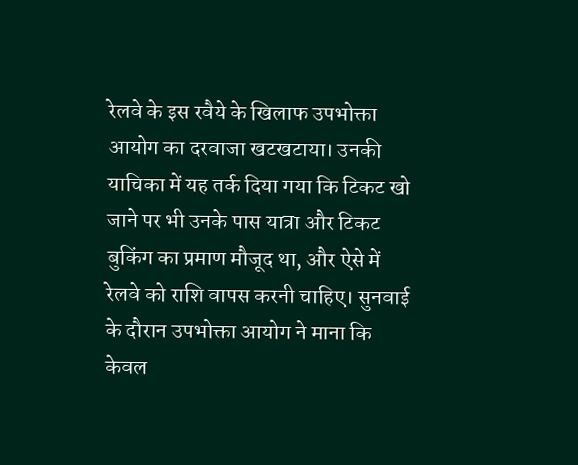रेलवे के इस रवैये के खिलाफ उपभोक्ता आयोग का दरवाजा खटखटाया। उनकी याचिका में यह तर्क दिया गया कि टिकट खो जाने पर भी उनके पास यात्रा और टिकट बुकिंग का प्रमाण मौजूद था, और ऐसे में रेलवे को राशि वापस करनी चाहिए। सुनवाई के दौरान उपभोक्ता आयोग ने माना कि केवल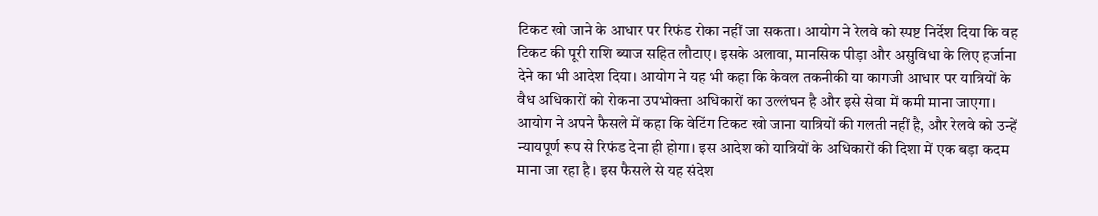टिकट खो जाने के आधार पर रिफंड रोका नहीं जा सकता। आयोग ने रेलवे को स्पष्ट निर्देश दिया कि वह टिकट की पूरी राशि ब्याज सहित लौटाए। इसके अलावा, मानसिक पीड़ा और असुविधा के लिए हर्जाना देने का भी आदेश दिया। आयोग ने यह भी कहा कि केवल तकनीकी या कागजी आधार पर यात्रियों के वैध अधिकारों को रोकना उपभोक्ता अधिकारों का उल्लंघन है और इसे सेवा में कमी माना जाएगा। आयोग ने अपने फैसले में कहा कि वेटिंग टिकट खो जाना यात्रियों की गलती नहीं है, और रेलवे को उन्हें न्यायपूर्ण रूप से रिफंड देना ही होगा। इस आदेश को यात्रियों के अधिकारों की दिशा में एक बड़ा कदम माना जा रहा है। इस फैसले से यह संदेश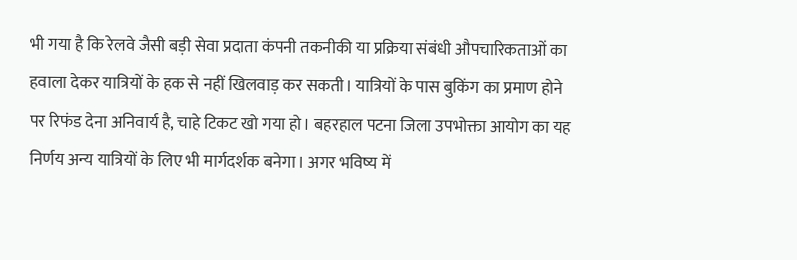भी गया है कि रेलवे जैसी बड़ी सेवा प्रदाता कंपनी तकनीकी या प्रक्रिया संबंधी औपचारिकताओं का हवाला देकर यात्रियों के हक से नहीं खिलवाड़ कर सकती। यात्रियों के पास बुकिंग का प्रमाण होने पर रिफंड देना अनिवार्य है, चाहे टिकट खो गया हो। बहरहाल पटना जिला उपभोक्ता आयोग का यह निर्णय अन्य यात्रियों के लिए भी मार्गदर्शक बनेगा। अगर भविष्य में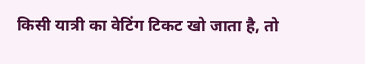किसी यात्री का वेटिंग टिकट खो जाता है, तो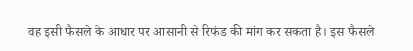वह इसी फैसले के आधार पर आसानी से रिफंड की मांग कर सकता है। इस फैसले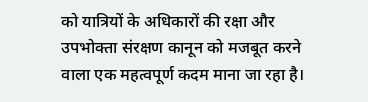को यात्रियों के अधिकारों की रक्षा और उपभोक्ता संरक्षण कानून को मजबूत करने वाला एक महत्वपूर्ण कदम माना जा रहा है।